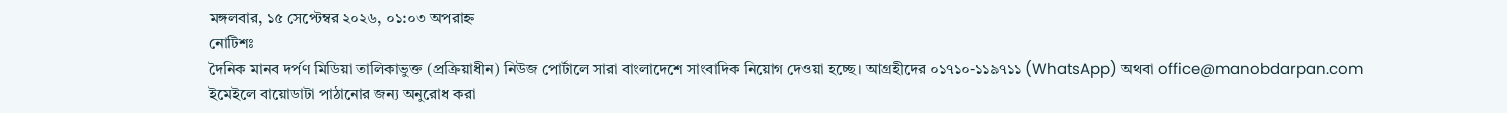মঙ্গলবার, ১৫ সেপ্টেম্বর ২০২৬, ০১:০৩ অপরাহ্ন
নোটিশঃ
দৈনিক মানব দর্পণ মিডিয়া তালিকাভুক্ত (প্রক্রিয়াধীন) নিউজ পোর্টালে সারা বাংলাদেশে সাংবাদিক নিয়োগ দেওয়া হচ্ছে। আগ্রহীদের ০১৭১০-১১৯৭১১ (WhatsApp) অথবা office@manobdarpan.com ইমেইলে বায়োডাটা পাঠানোর জন্য অনুরোধ করা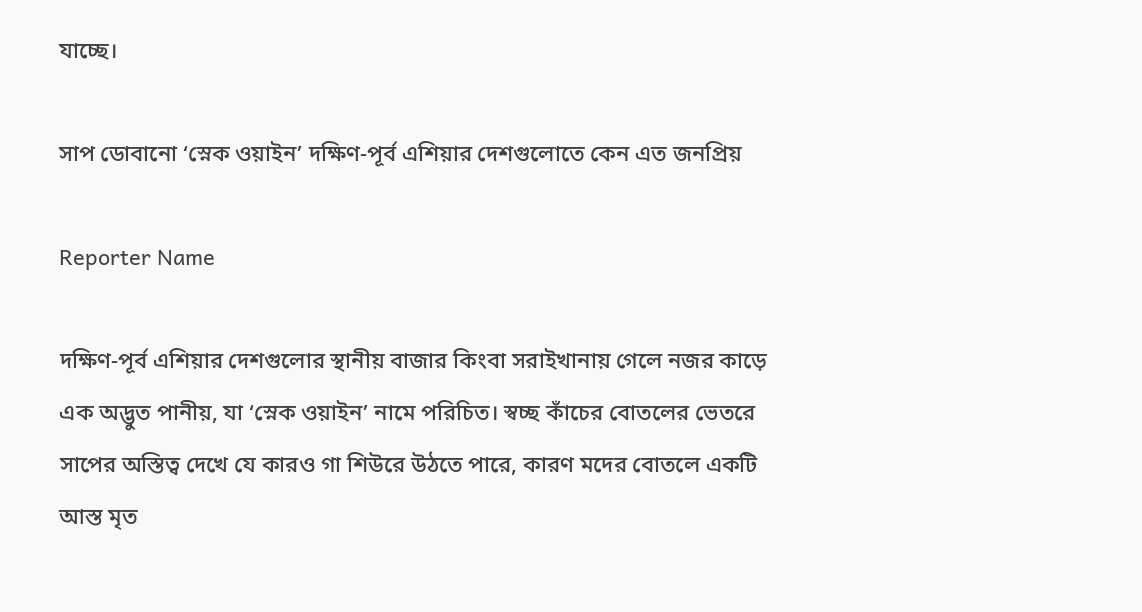যাচ্ছে।

সাপ ডোবানো ‘স্নেক ওয়াইন’ দক্ষিণ-পূর্ব এশিয়ার দেশগুলোতে কেন এত জনপ্রিয়

Reporter Name

দক্ষিণ-পূর্ব এশিয়ার দেশগুলোর স্থানীয় বাজার কিংবা সরাইখানায় গেলে নজর কাড়ে এক অদ্ভুত পানীয়, যা ‘স্নেক ওয়াইন’ নামে পরিচিত। স্বচ্ছ কাঁচের বোতলের ভেতরে সাপের অস্তিত্ব দেখে যে কারও গা শিউরে উঠতে পারে, কারণ মদের বোতলে একটি আস্ত মৃত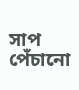সাপ পেঁচানো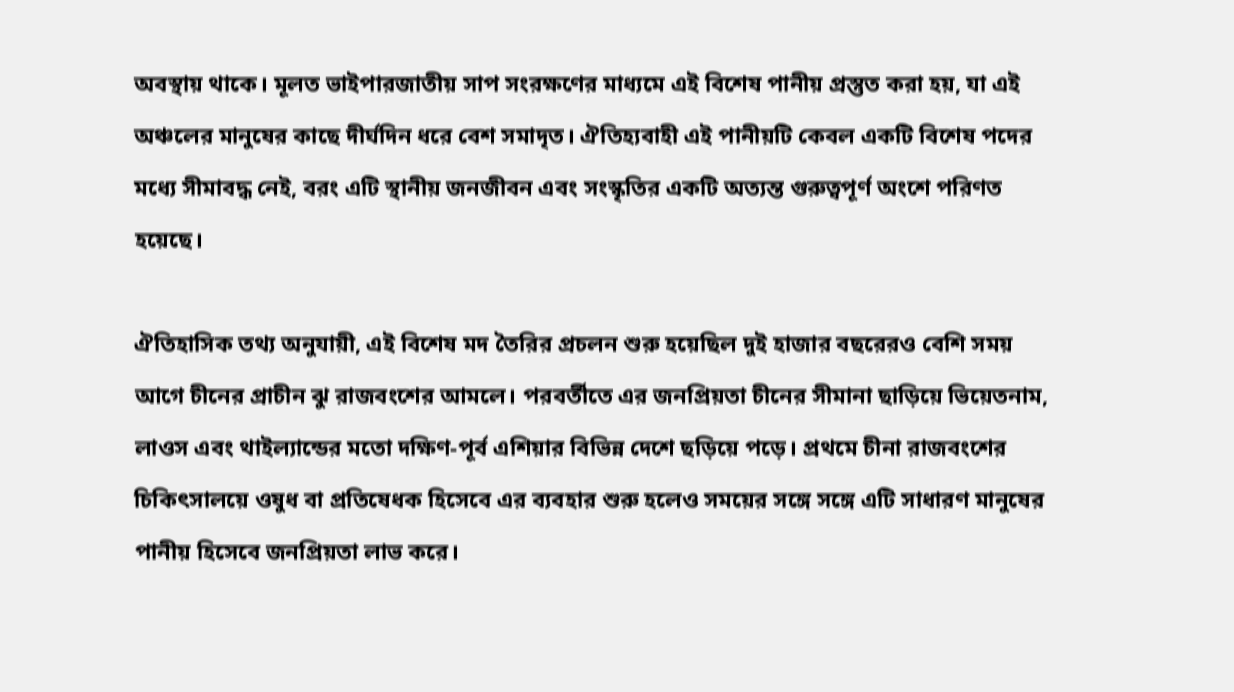অবস্থায় থাকে। মূলত ভাইপারজাতীয় সাপ সংরক্ষণের মাধ্যমে এই বিশেষ পানীয় প্রস্তুত করা হয়, যা এই অঞ্চলের মানুষের কাছে দীর্ঘদিন ধরে বেশ সমাদৃত। ঐতিহ্যবাহী এই পানীয়টি কেবল একটি বিশেষ পদের মধ্যে সীমাবদ্ধ নেই, বরং এটি স্থানীয় জনজীবন এবং সংস্কৃতির একটি অত্যন্ত গুরুত্বপূর্ণ অংশে পরিণত হয়েছে।

ঐতিহাসিক তথ্য অনুযায়ী, এই বিশেষ মদ তৈরির প্রচলন শুরু হয়েছিল দুই হাজার বছরেরও বেশি সময় আগে চীনের প্রাচীন ঝু রাজবংশের আমলে। পরবর্তীতে এর জনপ্রিয়তা চীনের সীমানা ছাড়িয়ে ভিয়েতনাম, লাওস এবং থাইল্যান্ডের মতো দক্ষিণ-পূর্ব এশিয়ার বিভিন্ন দেশে ছড়িয়ে পড়ে। প্রথমে চীনা রাজবংশের চিকিৎসালয়ে ওষুধ বা প্রতিষেধক হিসেবে এর ব্যবহার শুরু হলেও সময়ের সঙ্গে সঙ্গে এটি সাধারণ মানুষের পানীয় হিসেবে জনপ্রিয়তা লাভ করে।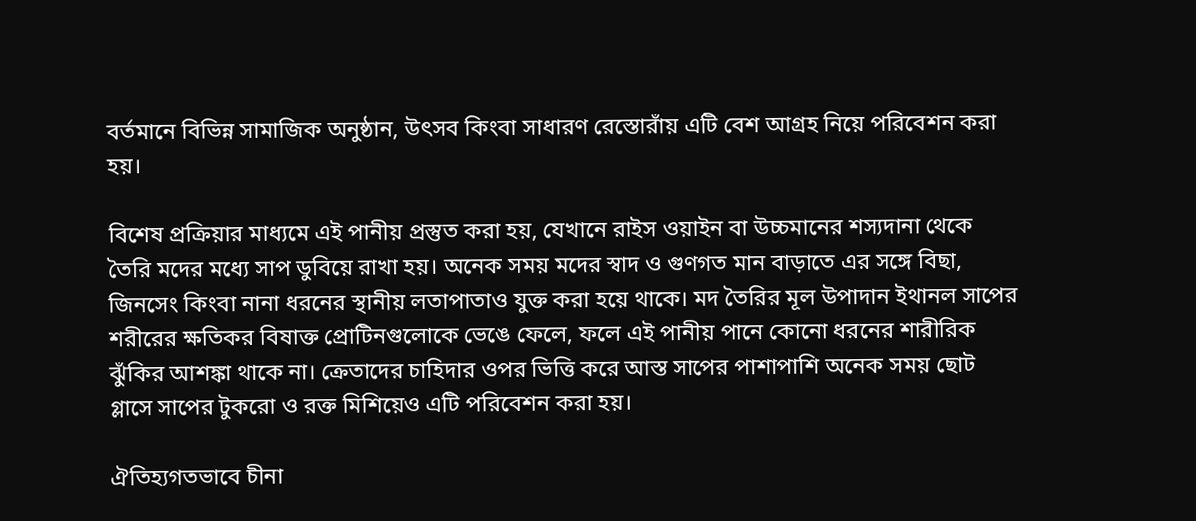বর্তমানে বিভিন্ন সামাজিক অনুষ্ঠান, উৎসব কিংবা সাধারণ রেস্তোরাঁয় এটি বেশ আগ্রহ নিয়ে পরিবেশন করা হয়।

বিশেষ প্রক্রিয়ার মাধ্যমে এই পানীয় প্রস্তুত করা হয়, যেখানে রাইস ওয়াইন বা উচ্চমানের শস্যদানা থেকে তৈরি মদের মধ্যে সাপ ডুবিয়ে রাখা হয়। অনেক সময় মদের স্বাদ ও গুণগত মান বাড়াতে এর সঙ্গে বিছা, জিনসেং কিংবা নানা ধরনের স্থানীয় লতাপাতাও যুক্ত করা হয়ে থাকে। মদ তৈরির মূল উপাদান ইথানল সাপের শরীরের ক্ষতিকর বিষাক্ত প্রোটিনগুলোকে ভেঙে ফেলে, ফলে এই পানীয় পানে কোনো ধরনের শারীরিক ঝুঁকির আশঙ্কা থাকে না। ক্রেতাদের চাহিদার ওপর ভিত্তি করে আস্ত সাপের পাশাপাশি অনেক সময় ছোট গ্লাসে সাপের টুকরো ও রক্ত মিশিয়েও এটি পরিবেশন করা হয়।

ঐতিহ্যগতভাবে চীনা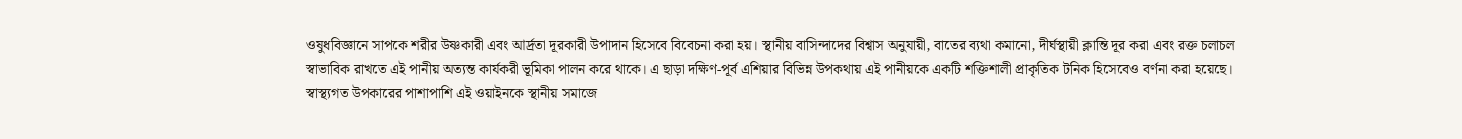ওষুধবিজ্ঞানে সাপকে শরীর উষ্ণকারী এবং আর্দ্রতা দূরকারী উপাদান হিসেবে বিবেচনা করা হয়। স্থানীয় বাসিন্দাদের বিশ্বাস অনুযায়ী, বাতের ব্যথা কমানো, দীর্ঘস্থায়ী ক্লান্তি দূর করা এবং রক্ত চলাচল স্বাভাবিক রাখতে এই পানীয় অত্যন্ত কার্যকরী ভূমিকা পালন করে থাকে। এ ছাড়া দক্ষিণ-পূর্ব এশিয়ার বিভিন্ন উপকথায় এই পানীয়কে একটি শক্তিশালী প্রাকৃতিক টনিক হিসেবেও বর্ণনা করা হয়েছে। স্বাস্থ্যগত উপকারের পাশাপাশি এই ওয়াইনকে স্থানীয় সমাজে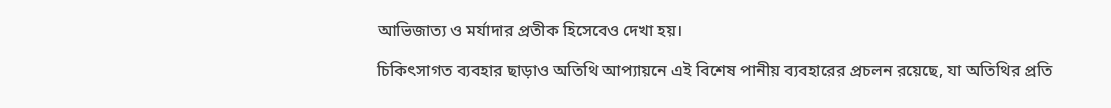আভিজাত্য ও মর্যাদার প্রতীক হিসেবেও দেখা হয়।

চিকিৎসাগত ব্যবহার ছাড়াও অতিথি আপ্যায়নে এই বিশেষ পানীয় ব্যবহারের প্রচলন রয়েছে, যা অতিথির প্রতি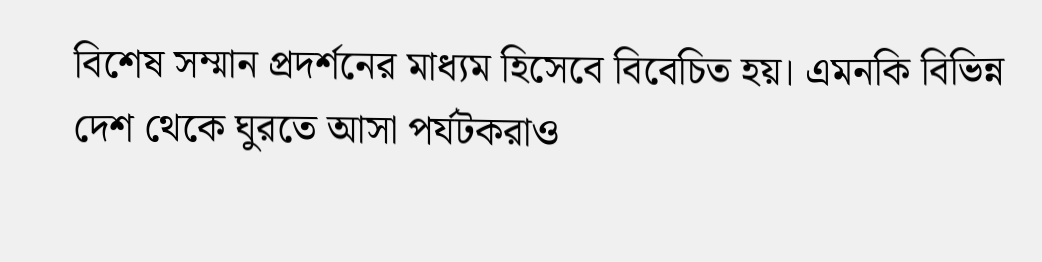বিশেষ সম্মান প্রদর্শনের মাধ্যম হিসেবে বিবেচিত হয়। এমনকি বিভিন্ন দেশ থেকে ঘুরতে আসা পর্যটকরাও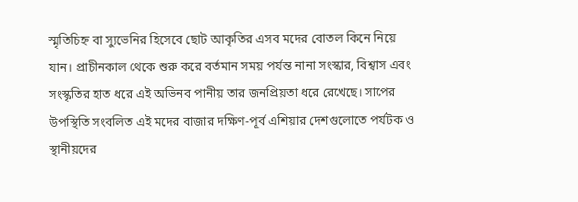স্মৃতিচিহ্ন বা স্যুভেনির হিসেবে ছোট আকৃতির এসব মদের বোতল কিনে নিয়ে যান। প্রাচীনকাল থেকে শুরু করে বর্তমান সময় পর্যন্ত নানা সংস্কার, বিশ্বাস এবং সংস্কৃতির হাত ধরে এই অভিনব পানীয় তার জনপ্রিয়তা ধরে রেখেছে। সাপের উপস্থিতি সংবলিত এই মদের বাজার দক্ষিণ-পূর্ব এশিয়ার দেশগুলোতে পর্যটক ও স্থানীয়দের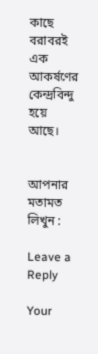কাছে বরাবরই এক আকর্ষণের কেন্দ্রবিন্দু হয়ে আছে।


আপনার মতামত লিখুন :

Leave a Reply

Your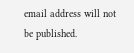email address will not be published.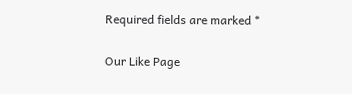Required fields are marked *


Our Like Page